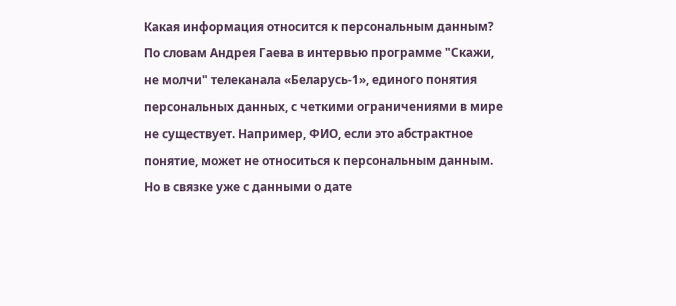Какая информация относится к персональным данным?
По словам Андрея Гаева в интервью программе "Скажи, не молчи" телеканала «Беларусь-1», единого понятия персональных данных, с четкими ограничениями в мире не существует. Например, ФИО, если это абстрактное понятие, может не относиться к персональным данным. Но в связке уже с данными о дате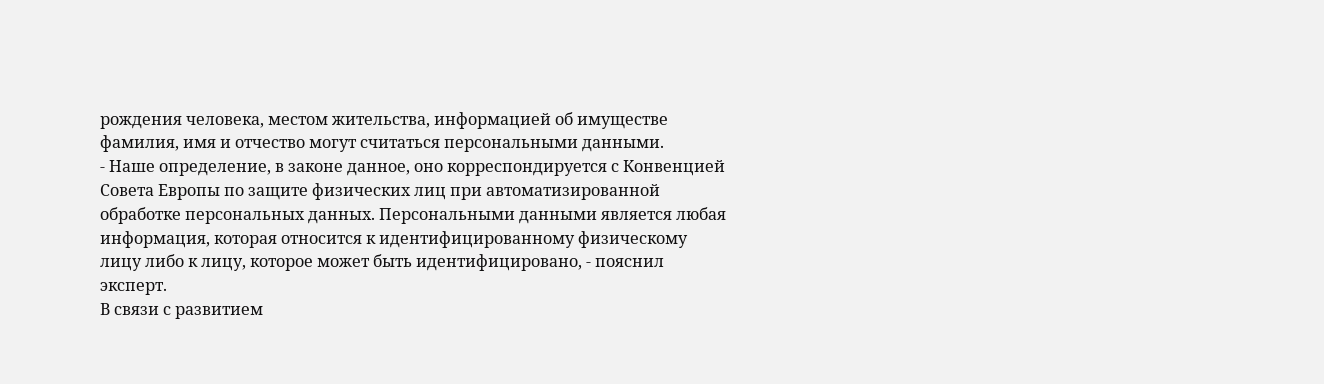рождения человека, местом жительства, информацией об имуществе фамилия, имя и отчество могут считаться персональными данными.
- Наше определение, в законе данное, оно корреспондируется с Конвенцией Совета Европы по защите физических лиц при автоматизированной обработке персональных данных. Персональными данными является любая информация, которая относится к идентифицированному физическому лицу либо к лицу, которое может быть идентифицировано, - пояснил эксперт.
В связи с развитием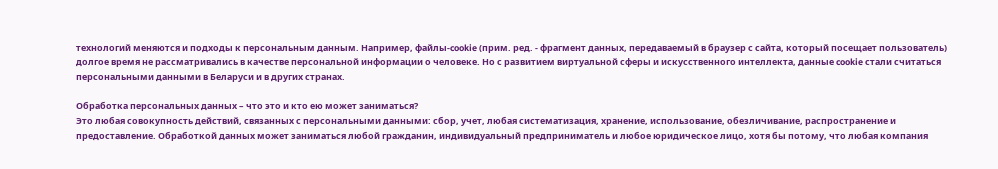технологий меняются и подходы к персональным данным. Например, файлы-cookie (прим. ред. - фрагмент данных, передаваемый в браузер с сайта, который посещает пользователь) долгое время не рассматривались в качестве персональной информации о человеке. Но с развитием виртуальной сферы и искусственного интеллекта, данные cookie стали считаться персональными данными в Беларуси и в других странах.

Обработка персональных данных – что это и кто ею может заниматься?
Это любая совокупность действий, связанных с персональными данными: сбор, учет, любая систематизация, хранение, использование, обезличивание, распространение и предоставление. Обработкой данных может заниматься любой гражданин, индивидуальный предприниматель и любое юридическое лицо, хотя бы потому, что любая компания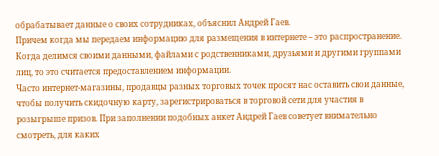обрабатывает данные о своих сотрудниках, объяснил Андрей Гаев.
Причем когда мы передаем информацию для размещения в интернете – это распространение. Когда делимся своими данными, файлами с родственниками, друзьями и другими группами лиц, то это считается предоставлением информации.
Часто интернет-магазины, продавцы разных торговых точек просят нас оставить свои данные, чтобы получить скидочную карту, зарегистрироваться в торговой сети для участия в розыгрыше призов. При заполнении подобных анкет Андрей Гаев советует внимательно смотреть, для каких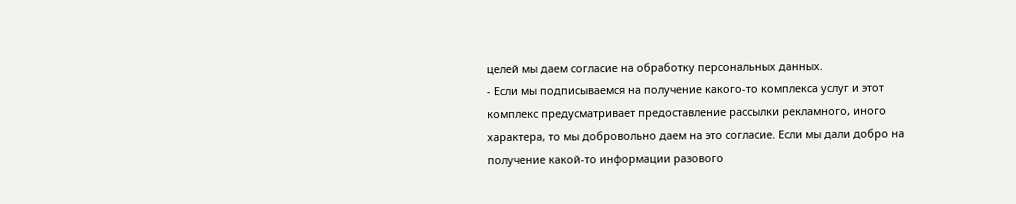целей мы даем согласие на обработку персональных данных.
- Если мы подписываемся на получение какого-то комплекса услуг и этот комплекс предусматривает предоставление рассылки рекламного, иного характера, то мы добровольно даем на это согласие. Если мы дали добро на получение какой-то информации разового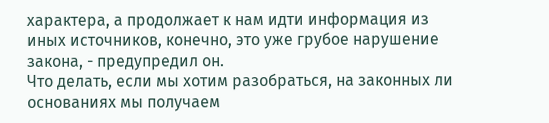характера, а продолжает к нам идти информация из иных источников, конечно, это уже грубое нарушение закона, - предупредил он.
Что делать, если мы хотим разобраться, на законных ли основаниях мы получаем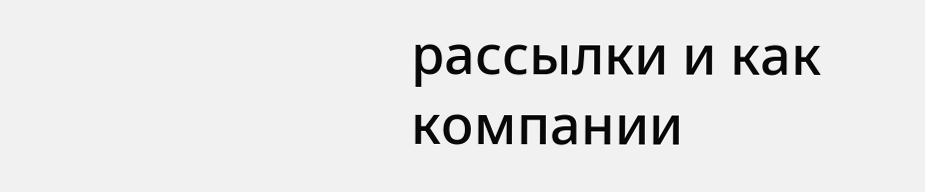рассылки и как компании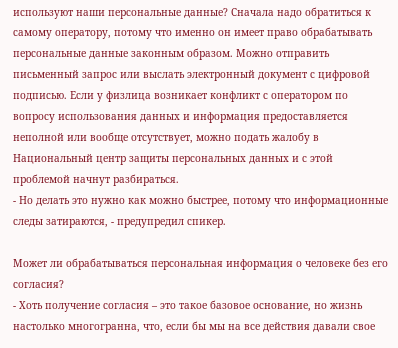используют наши персональные данные? Сначала надо обратиться к самому оператору, потому что именно он имеет право обрабатывать персональные данные законным образом. Можно отправить письменный запрос или выслать электронный документ с цифровой подписью. Если у физлица возникает конфликт с оператором по вопросу использования данных и информация предоставляется неполной или вообще отсутствует, можно подать жалобу в Национальный центр защиты персональных данных и с этой проблемой начнут разбираться.
- Но делать это нужно как можно быстрее, потому что информационные следы затираются, - предупредил спикер.

Может ли обрабатываться персональная информация о человеке без его согласия?
- Хоть получение согласия – это такое базовое основание, но жизнь настолько многогранна, что, если бы мы на все действия давали свое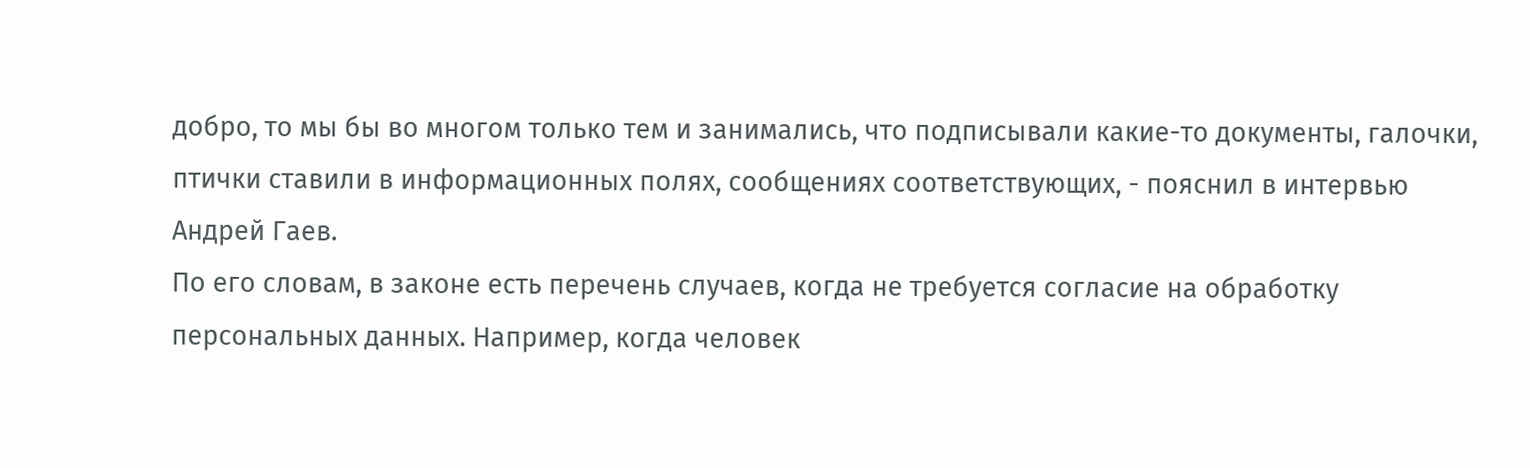добро, то мы бы во многом только тем и занимались, что подписывали какие-то документы, галочки, птички ставили в информационных полях, сообщениях соответствующих, - пояснил в интервью Андрей Гаев.
По его словам, в законе есть перечень случаев, когда не требуется согласие на обработку персональных данных. Например, когда человек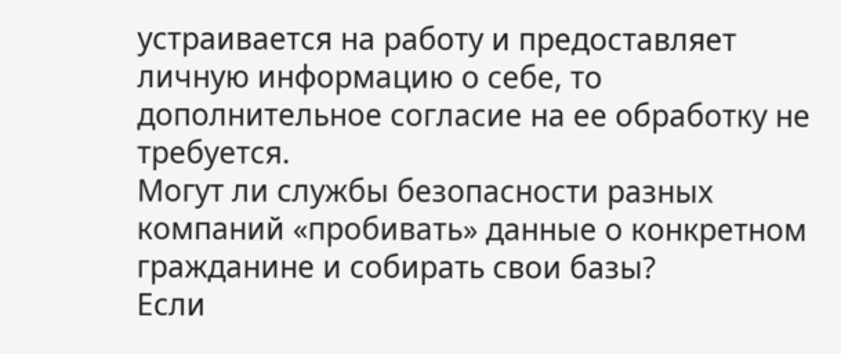устраивается на работу и предоставляет личную информацию о себе, то дополнительное согласие на ее обработку не требуется.
Могут ли службы безопасности разных компаний «пробивать» данные о конкретном гражданине и собирать свои базы?
Если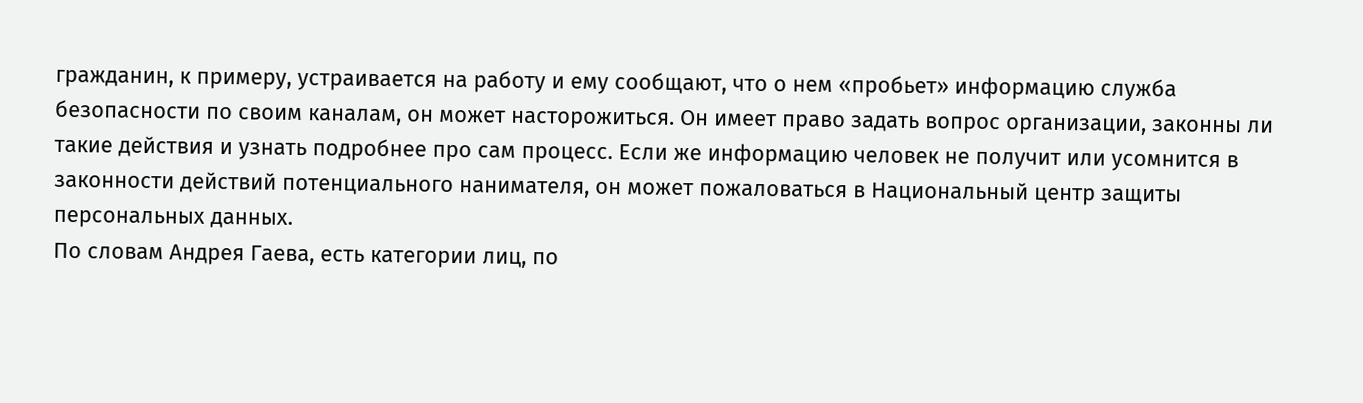гражданин, к примеру, устраивается на работу и ему сообщают, что о нем «пробьет» информацию служба безопасности по своим каналам, он может насторожиться. Он имеет право задать вопрос организации, законны ли такие действия и узнать подробнее про сам процесс. Если же информацию человек не получит или усомнится в законности действий потенциального нанимателя, он может пожаловаться в Национальный центр защиты персональных данных.
По словам Андрея Гаева, есть категории лиц, по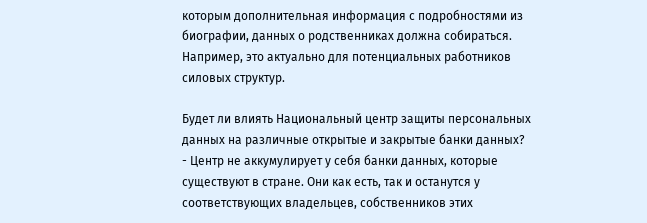которым дополнительная информация с подробностями из биографии, данных о родственниках должна собираться. Например, это актуально для потенциальных работников силовых структур.

Будет ли влиять Национальный центр защиты персональных данных на различные открытые и закрытые банки данных?
- Центр не аккумулирует у себя банки данных, которые существуют в стране. Они как есть, так и останутся у соответствующих владельцев, собственников этих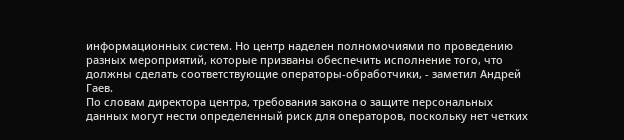информационных систем. Но центр наделен полномочиями по проведению разных мероприятий, которые призваны обеспечить исполнение того, что должны сделать соответствующие операторы-обработчики, - заметил Андрей Гаев.
По словам директора центра, требования закона о защите персональных данных могут нести определенный риск для операторов, поскольку нет четких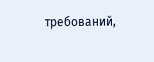требований,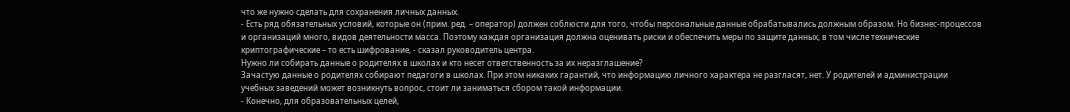что же нужно сделать для сохранения личных данных.
- Есть ряд обязательных условий, которые он (прим. ред. – оператор) должен соблюсти для того, чтобы персональные данные обрабатывались должным образом. Но бизнес-процессов и организаций много, видов деятельности масса. Поэтому каждая организация должна оценивать риски и обеспечить меры по защите данных, в том числе технические криптографические – то есть шифрование, - сказал руководитель центра.
Нужно ли собирать данные о родителях в школах и кто несет ответственность за их неразглашение?
Зачастую данные о родителях собирают педагоги в школах. При этом никаких гарантий, что информацию личного характера не разгласят, нет. У родителей и администрации учебных заведений может возникнуть вопрос, стоит ли заниматься сбором такой информации.
- Конечно, для образовательных целей,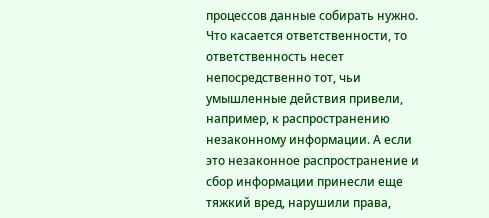процессов данные собирать нужно. Что касается ответственности, то ответственность несет непосредственно тот, чьи умышленные действия привели, например, к распространению незаконному информации. А если это незаконное распространение и сбор информации принесли еще тяжкий вред, нарушили права,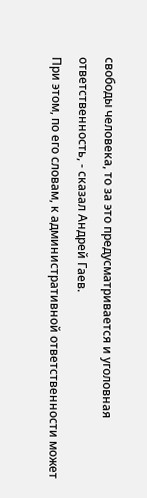свободы человека, то за это предусматривается и уголовная ответственность, - сказал Андрей Гаев.
При этом, по его словам, к административной ответственности может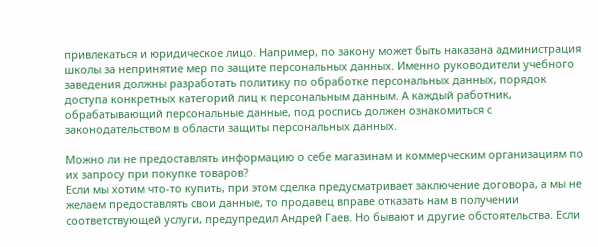привлекаться и юридическое лицо. Например, по закону может быть наказана администрация школы за непринятие мер по защите персональных данных. Именно руководители учебного заведения должны разработать политику по обработке персональных данных, порядок доступа конкретных категорий лиц к персональным данным. А каждый работник, обрабатывающий персональные данные, под роспись должен ознакомиться с законодательством в области защиты персональных данных.

Можно ли не предоставлять информацию о себе магазинам и коммерческим организациям по их запросу при покупке товаров?
Если мы хотим что-то купить, при этом сделка предусматривает заключение договора, а мы не желаем предоставлять свои данные, то продавец вправе отказать нам в получении соответствующей услуги, предупредил Андрей Гаев. Но бывают и другие обстоятельства. Если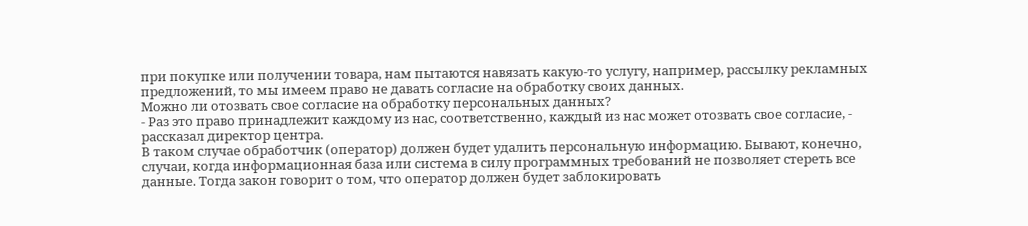при покупке или получении товара, нам пытаются навязать какую-то услугу, например, рассылку рекламных предложений, то мы имеем право не давать согласие на обработку своих данных.
Можно ли отозвать свое согласие на обработку персональных данных?
- Раз это право принадлежит каждому из нас, соответственно, каждый из нас может отозвать свое согласие, - рассказал директор центра.
В таком случае обработчик (оператор) должен будет удалить персональную информацию. Бывают, конечно, случаи, когда информационная база или система в силу программных требований не позволяет стереть все данные. Тогда закон говорит о том, что оператор должен будет заблокировать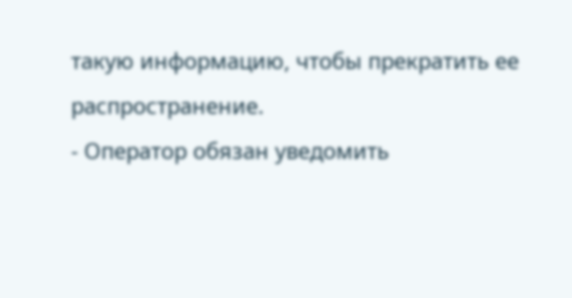такую информацию, чтобы прекратить ее распространение.
- Оператор обязан уведомить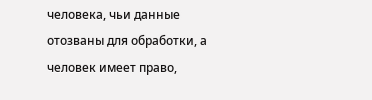человека, чьи данные отозваны для обработки, а человек имеет право,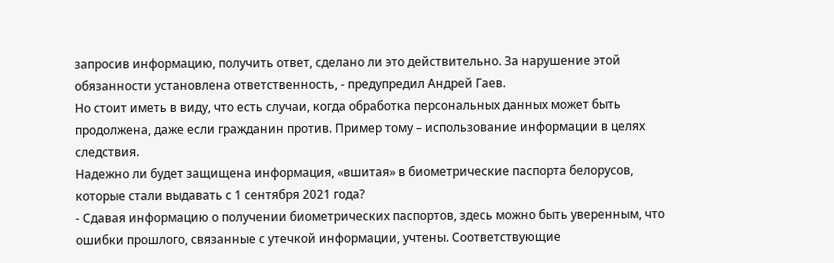запросив информацию, получить ответ, сделано ли это действительно. За нарушение этой обязанности установлена ответственность, - предупредил Андрей Гаев.
Но стоит иметь в виду, что есть случаи, когда обработка персональных данных может быть продолжена, даже если гражданин против. Пример тому – использование информации в целях следствия.
Надежно ли будет защищена информация, «вшитая» в биометрические паспорта белорусов, которые стали выдавать с 1 сентября 2021 года?
- Сдавая информацию о получении биометрических паспортов, здесь можно быть уверенным, что ошибки прошлого, связанные с утечкой информации, учтены. Соответствующие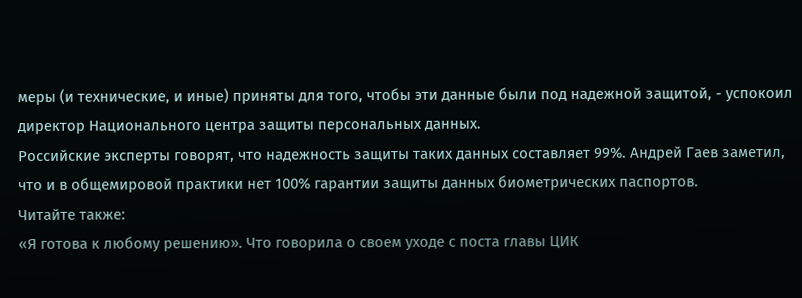меры (и технические, и иные) приняты для того, чтобы эти данные были под надежной защитой, - успокоил директор Национального центра защиты персональных данных.
Российские эксперты говорят, что надежность защиты таких данных составляет 99%. Андрей Гаев заметил, что и в общемировой практики нет 100% гарантии защиты данных биометрических паспортов.
Читайте также:
«Я готова к любому решению». Что говорила о своем уходе с поста главы ЦИК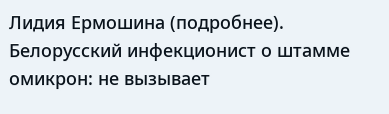Лидия Ермошина (подробнее).
Белорусский инфекционист о штамме омикрон: не вызывает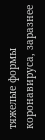тяжелые формы коронавируса, заразнее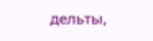дельты,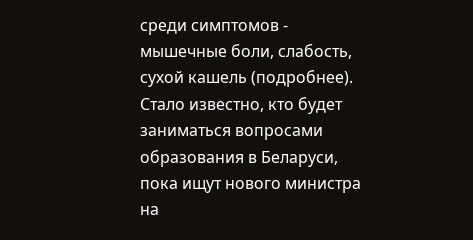среди симптомов - мышечные боли, слабость, сухой кашель (подробнее).
Стало известно, кто будет заниматься вопросами образования в Беларуси, пока ищут нового министра на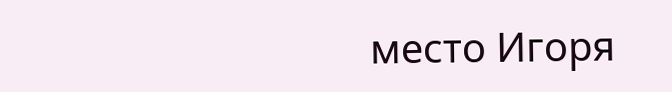место Игоря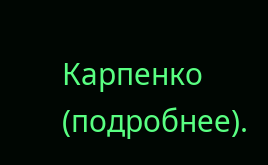Карпенко (подробнее).